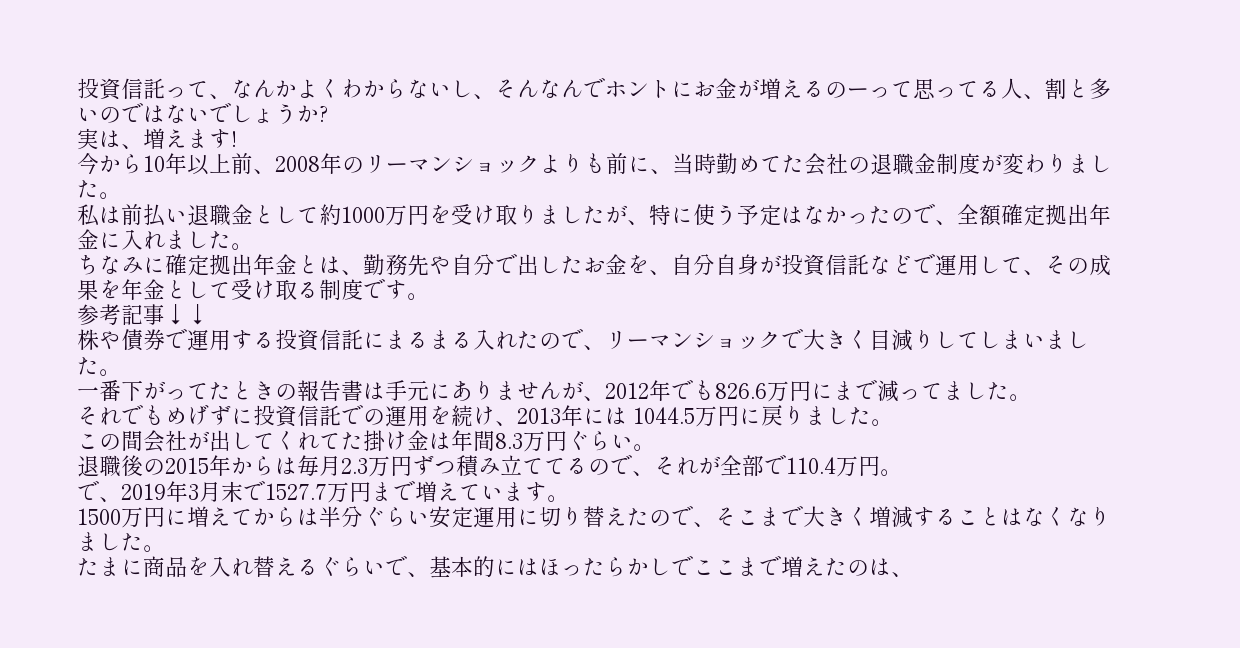投資信託って、なんかよくわからないし、そんなんでホントにお金が増えるのーって思ってる人、割と多いのではないでしょうか?
実は、増えます!
今から10年以上前、2008年のリーマンショックよりも前に、当時勤めてた会社の退職金制度が変わりました。
私は前払い退職金として約1000万円を受け取りましたが、特に使う予定はなかったので、全額確定拠出年金に入れました。
ちなみに確定拠出年金とは、勤務先や自分で出したお金を、自分自身が投資信託などで運用して、その成果を年金として受け取る制度です。
参考記事↓↓
株や債券で運用する投資信託にまるまる入れたので、リーマンショックで大きく目減りしてしまいました。
一番下がってたときの報告書は手元にありませんが、2012年でも826.6万円にまで減ってました。
それでもめげずに投資信託での運用を続け、2013年には 1044.5万円に戻りました。
この間会社が出してくれてた掛け金は年間8.3万円ぐらい。
退職後の2015年からは毎月2.3万円ずつ積み立ててるので、それが全部で110.4万円。
で、2019年3月末で1527.7万円まで増えています。
1500万円に増えてからは半分ぐらい安定運用に切り替えたので、そこまで大きく増減することはなくなりました。
たまに商品を入れ替えるぐらいで、基本的にはほったらかしでここまで増えたのは、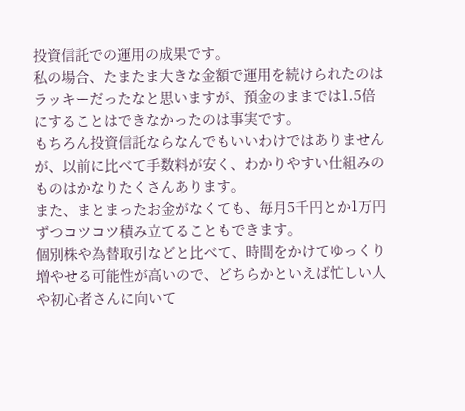投資信託での運用の成果です。
私の場合、たまたま大きな金額で運用を続けられたのはラッキーだったなと思いますが、預金のままでは1.5倍にすることはできなかったのは事実です。
もちろん投資信託ならなんでもいいわけではありませんが、以前に比べて手数料が安く、わかりやすい仕組みのものはかなりたくさんあります。
また、まとまったお金がなくても、毎月5千円とか1万円ずつコツコツ積み立てることもできます。
個別株や為替取引などと比べて、時間をかけてゆっくり増やせる可能性が高いので、どちらかといえば忙しい人や初心者さんに向いて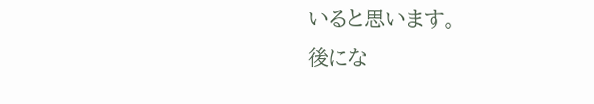いると思います。
後にな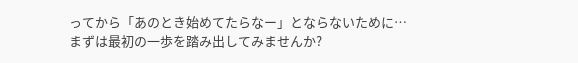ってから「あのとき始めてたらなー」とならないために…
まずは最初の一歩を踏み出してみませんか?